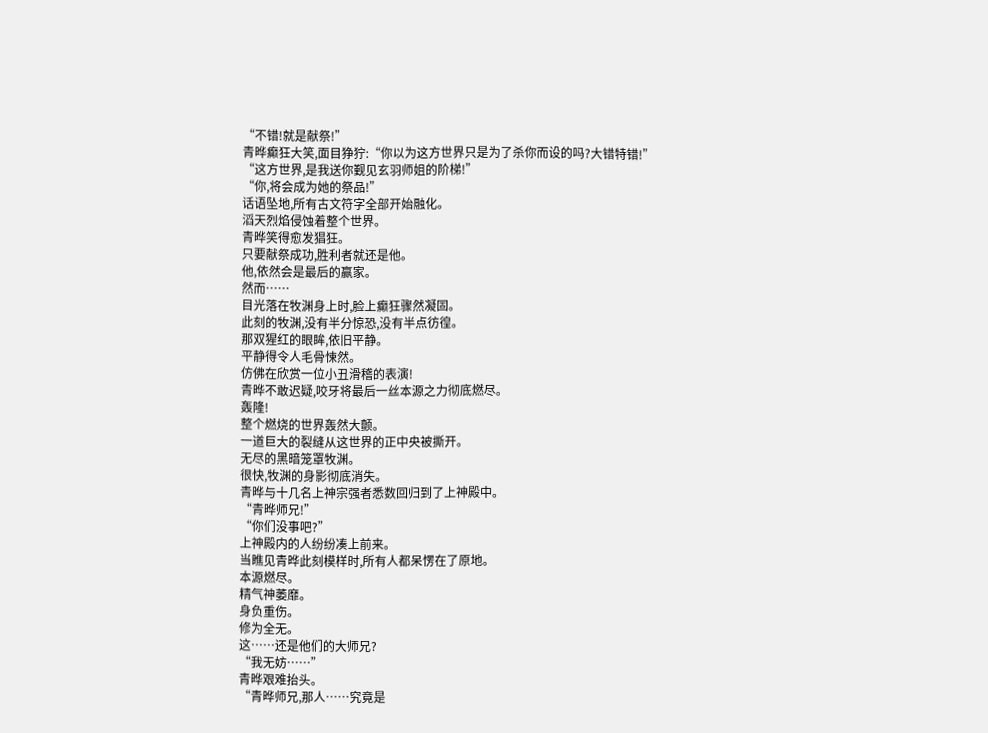“不错!就是献祭!”
青晔癫狂大笑,面目狰狞:“你以为这方世界只是为了杀你而设的吗?大错特错!”
“这方世界,是我送你觐见玄羽师姐的阶梯!”
“你,将会成为她的祭品!”
话语坠地,所有古文符字全部开始融化。
滔天烈焰侵蚀着整个世界。
青晔笑得愈发猖狂。
只要献祭成功,胜利者就还是他。
他,依然会是最后的赢家。
然而……
目光落在牧渊身上时,脸上癫狂骤然凝固。
此刻的牧渊,没有半分惊恐,没有半点彷徨。
那双猩红的眼眸,依旧平静。
平静得令人毛骨悚然。
仿佛在欣赏一位小丑滑稽的表演!
青晔不敢迟疑,咬牙将最后一丝本源之力彻底燃尽。
轰隆!
整个燃烧的世界轰然大颤。
一道巨大的裂缝从这世界的正中央被撕开。
无尽的黑暗笼罩牧渊。
很快,牧渊的身影彻底消失。
青晔与十几名上神宗强者悉数回归到了上神殿中。
“青晔师兄!”
“你们没事吧?”
上神殿内的人纷纷凑上前来。
当瞧见青晔此刻模样时,所有人都呆愣在了原地。
本源燃尽。
精气神萎靡。
身负重伤。
修为全无。
这……还是他们的大师兄?
“我无妨……”
青晔艰难抬头。
“青晔师兄,那人……究竟是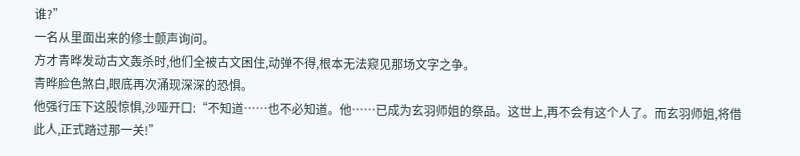谁?”
一名从里面出来的修士颤声询问。
方才青晔发动古文轰杀时,他们全被古文困住,动弹不得,根本无法窥见那场文字之争。
青晔脸色煞白,眼底再次涌现深深的恐惧。
他强行压下这股惊惧,沙哑开口:“不知道……也不必知道。他……已成为玄羽师姐的祭品。这世上,再不会有这个人了。而玄羽师姐,将借此人,正式踏过那一关!”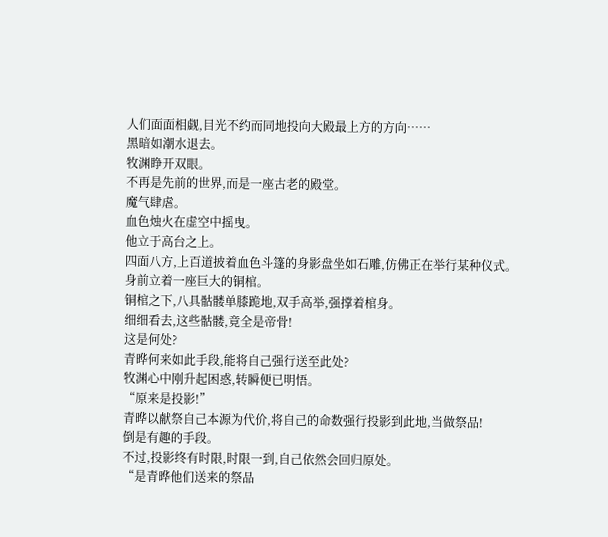人们面面相觑,目光不约而同地投向大殿最上方的方向……
黑暗如潮水退去。
牧渊睁开双眼。
不再是先前的世界,而是一座古老的殿堂。
魔气肆虐。
血色烛火在虚空中摇曳。
他立于高台之上。
四面八方,上百道披着血色斗篷的身影盘坐如石雕,仿佛正在举行某种仪式。
身前立着一座巨大的铜棺。
铜棺之下,八具骷髅单膝跪地,双手高举,强撑着棺身。
细细看去,这些骷髅,竟全是帝骨!
这是何处?
青晔何来如此手段,能将自己强行送至此处?
牧渊心中刚升起困惑,转瞬便已明悟。
“原来是投影!”
青晔以献祭自己本源为代价,将自己的命数强行投影到此地,当做祭品!
倒是有趣的手段。
不过,投影终有时限,时限一到,自己依然会回归原处。
“是青晔他们送来的祭品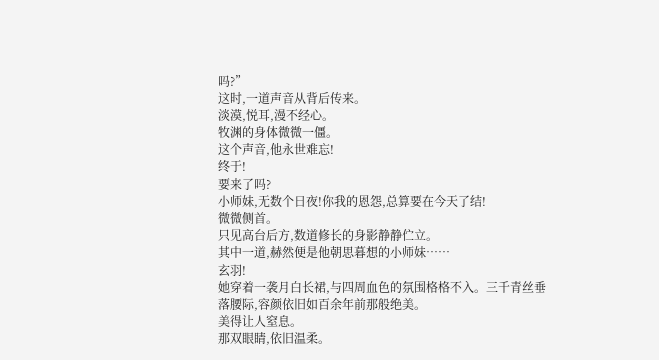吗?”
这时,一道声音从背后传来。
淡漠,悦耳,漫不经心。
牧渊的身体微微一僵。
这个声音,他永世难忘!
终于!
要来了吗?
小师妹,无数个日夜!你我的恩怨,总算要在今天了结!
微微侧首。
只见高台后方,数道修长的身影静静伫立。
其中一道,赫然便是他朝思暮想的小师妹……
玄羽!
她穿着一袭月白长裙,与四周血色的氛围格格不入。三千青丝垂落腰际,容颜依旧如百余年前那般绝美。
美得让人窒息。
那双眼睛,依旧温柔。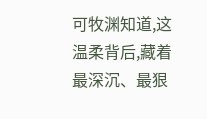可牧渊知道,这温柔背后,藏着最深沉、最狠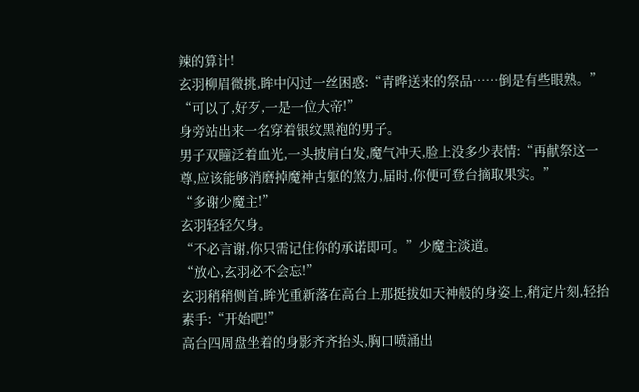辣的算计!
玄羽柳眉微挑,眸中闪过一丝困惑:“青晔送来的祭品……倒是有些眼熟。”
“可以了,好歹,一是一位大帝!”
身旁站出来一名穿着银纹黑袍的男子。
男子双瞳泛着血光,一头披肩白发,魔气冲天,脸上没多少表情:“再献祭这一尊,应该能够消磨掉魔神古躯的煞力,届时,你便可登台摘取果实。”
“多谢少魔主!”
玄羽轻轻欠身。
“不必言谢,你只需记住你的承诺即可。”少魔主淡道。
“放心,玄羽必不会忘!”
玄羽稍稍侧首,眸光重新落在高台上那挺拔如天神般的身姿上,稍定片刻,轻抬素手:“开始吧!”
高台四周盘坐着的身影齐齐抬头,胸口喷涌出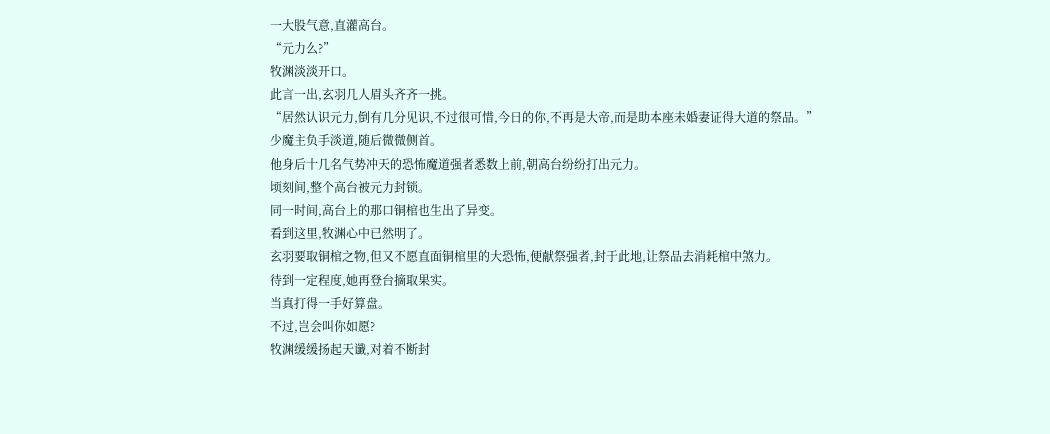一大股气意,直灌高台。
“元力么?”
牧渊淡淡开口。
此言一出,玄羽几人眉头齐齐一挑。
“居然认识元力,倒有几分见识,不过很可惜,今日的你,不再是大帝,而是助本座未婚妻证得大道的祭品。”
少魔主负手淡道,随后微微侧首。
他身后十几名气势冲天的恐怖魔道强者悉数上前,朝高台纷纷打出元力。
顷刻间,整个高台被元力封锁。
同一时间,高台上的那口铜棺也生出了异变。
看到这里,牧渊心中已然明了。
玄羽要取铜棺之物,但又不愿直面铜棺里的大恐怖,便献祭强者,封于此地,让祭品去消耗棺中煞力。
待到一定程度,她再登台摘取果实。
当真打得一手好算盘。
不过,岂会叫你如愿?
牧渊缓缓扬起天谶,对着不断封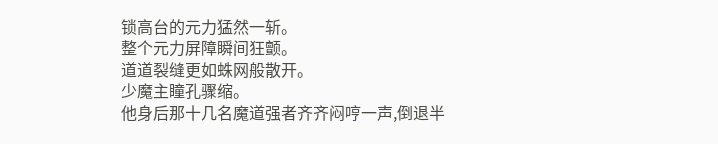锁高台的元力猛然一斩。
整个元力屏障瞬间狂颤。
道道裂缝更如蛛网般散开。
少魔主瞳孔骤缩。
他身后那十几名魔道强者齐齐闷哼一声,倒退半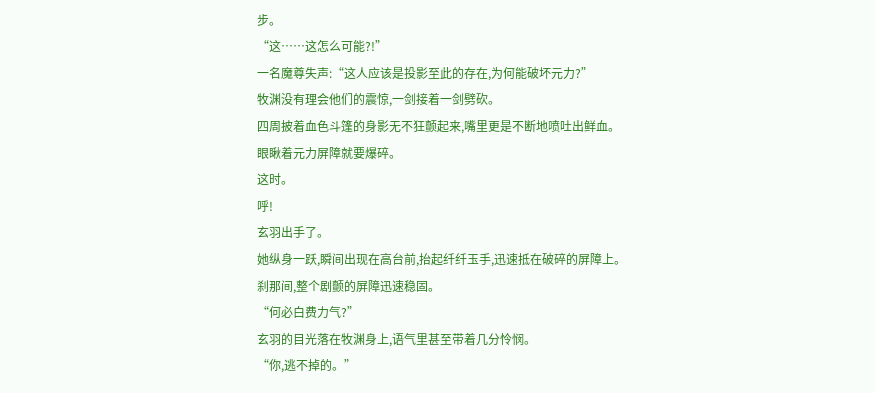步。
“这……这怎么可能?!”
一名魔尊失声:“这人应该是投影至此的存在,为何能破坏元力?”
牧渊没有理会他们的震惊,一剑接着一剑劈砍。
四周披着血色斗篷的身影无不狂颤起来,嘴里更是不断地喷吐出鲜血。
眼瞅着元力屏障就要爆碎。
这时。
呼!
玄羽出手了。
她纵身一跃,瞬间出现在高台前,抬起纤纤玉手,迅速抵在破碎的屏障上。
刹那间,整个剧颤的屏障迅速稳固。
“何必白费力气?”
玄羽的目光落在牧渊身上,语气里甚至带着几分怜悯。
“你,逃不掉的。”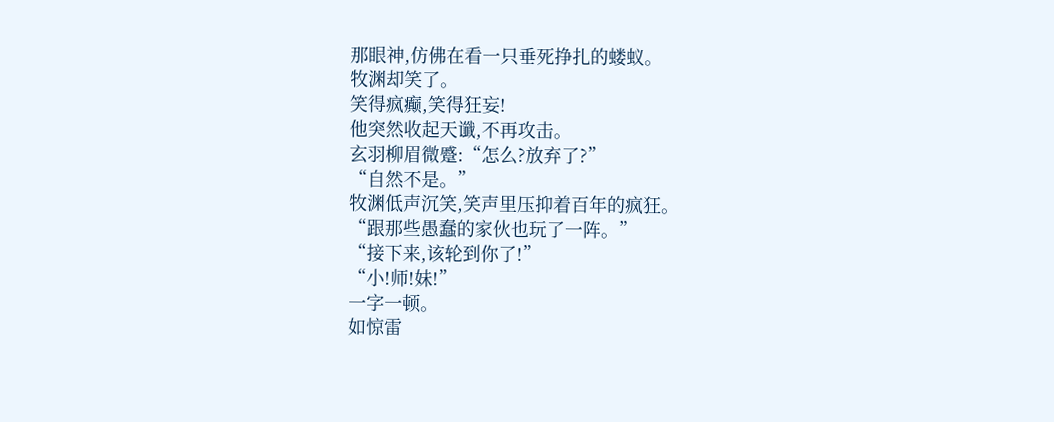那眼神,仿佛在看一只垂死挣扎的蝼蚁。
牧渊却笑了。
笑得疯癫,笑得狂妄!
他突然收起天谶,不再攻击。
玄羽柳眉微蹙:“怎么?放弃了?”
“自然不是。”
牧渊低声沉笑,笑声里压抑着百年的疯狂。
“跟那些愚蠢的家伙也玩了一阵。”
“接下来,该轮到你了!”
“小!师!妹!”
一字一顿。
如惊雷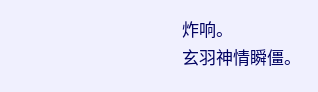炸响。
玄羽神情瞬僵。